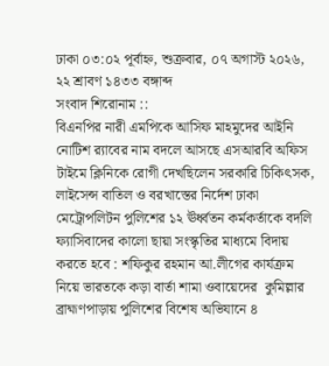ঢাকা ০৩:০২ পূর্বাহ্ন, শুক্রবার, ০৭ অগাস্ট ২০২৬, ২২ শ্রাবণ ১৪৩৩ বঙ্গাব্দ
সংবাদ শিরোনাম ::
বিএনপির নারী এমপিকে আসিফ মাহমুদের আইনি নোটিশ র‍্যাবের নাম বদলে আসছে এসআরবি অফিস টাইমে ক্লিনিকে রোগী দেখছিলেন সরকারি চিকিৎসক, লাইসেন্স বাতিল ও বরখাস্তের নির্দেশ ঢাকা মেট্রোপলিটন পুলিশের ১২ ঊর্ধ্বতন কর্মকর্তাকে বদলি ফ্যাসিবাদের কালো ছায়া সংস্কৃতির মাধ্যমে বিদায় করতে হবে : শফিকুর রহমান আ.লীগের কার্যক্রম নিয়ে ভারতকে কড়া বার্তা শামা ওবায়েদের  কুমিল্লার ব্রাহ্মণপাড়ায় পুলিশের বিশেষ অভিযানে ৪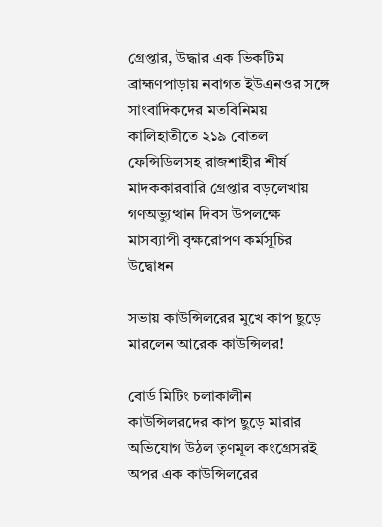গ্রেপ্তার, উদ্ধার এক ভিকটিম ব্রাহ্মণপাড়ায় নবাগত ইউএনওর সঙ্গে সাংবাদিকদের মতবিনিময় কালিহাতীতে ২১৯ বোতল ফেন্সিডিলসহ রাজশাহীর শীর্ষ মাদককারবারি গ্রেপ্তার বড়লেখায় গণঅভ্যুত্থান দিবস উপলক্ষে মাসব্যাপী বৃক্ষরোপণ কর্মসূচির উদ্বোধন

সভায় কাউন্সিলরের মুখে কাপ ছুড়ে মারলেন আরেক কাউন্সিলর!

বোর্ড মিটিং চলাকালীন কাউন্সিলরদের কাপ ছুড়ে মারার অভিযোগ উঠল তৃণমূল কংগ্রেসরই অপর এক কাউন্সিলরের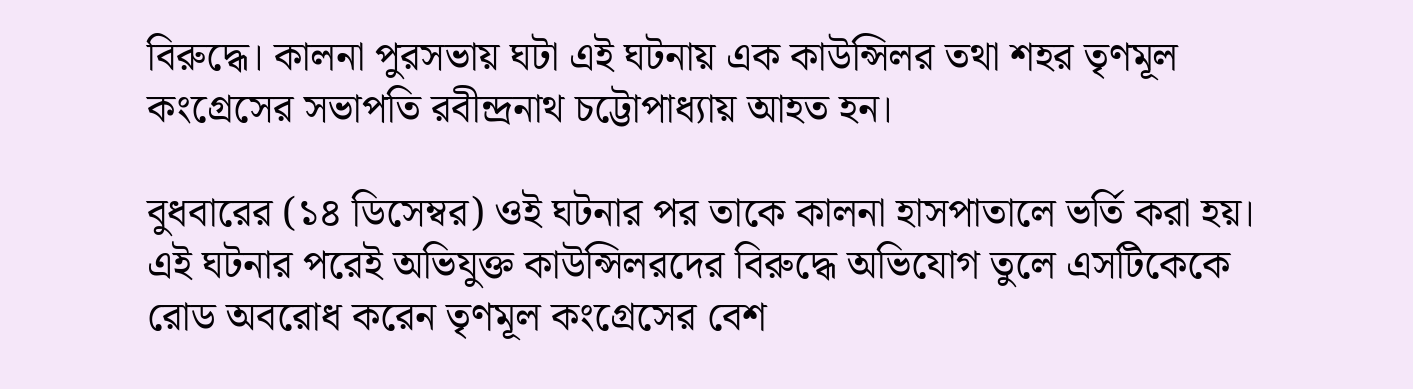বিরুদ্ধে। কালনা পুরসভায় ঘটা এই ঘটনায় এক কাউন্সিলর তথা শহর তৃণমূল কংগ্রেসের সভাপতি রবীন্দ্রনাথ চট্টোপাধ্যায় আহত হন।

বুধবারের (১৪ ডিসেম্বর) ওই ঘটনার পর তাকে কালনা হাসপাতালে ভর্তি করা হয়। এই ঘটনার পরেই অভিযুক্ত কাউন্সিলরদের বিরুদ্ধে অভিযোগ তুলে এসটিকেকে রোড অবরোধ করেন তৃণমূল কংগ্রেসের বেশ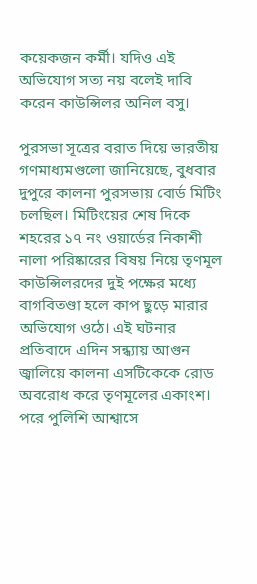কয়েকজন কর্মী। যদিও এই অভিযোগ সত্য নয় বলেই দাবি করেন কাউন্সিলর অনিল বসু।

পুরসভা সূত্রের বরাত দিয়ে ভারতীয় গণমাধ্যমগুলো জানিয়েছে, বুধবার দুপুরে কালনা পুরসভায় বোর্ড মিটিং চলছিল। মিটিংয়ের শেষ দিকে শহরের ১৭ নং ওয়ার্ডের নিকাশী নালা পরিষ্কারের বিষয় নিয়ে তৃণমূল কাউন্সিলরদের দুই পক্ষের মধ্যে বাগবিতণ্ডা হলে কাপ ছুড়ে মারার অভিযোগ ওঠে। এই ঘটনার প্রতিবাদে এদিন সন্ধ্যায় আগুন জ্বালিয়ে কালনা এসটিকেকে রোড অবরোধ করে তৃণমূলের একাংশ। পরে পুলিশি আশ্বাসে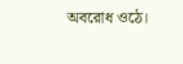অবরোধ ওঠে।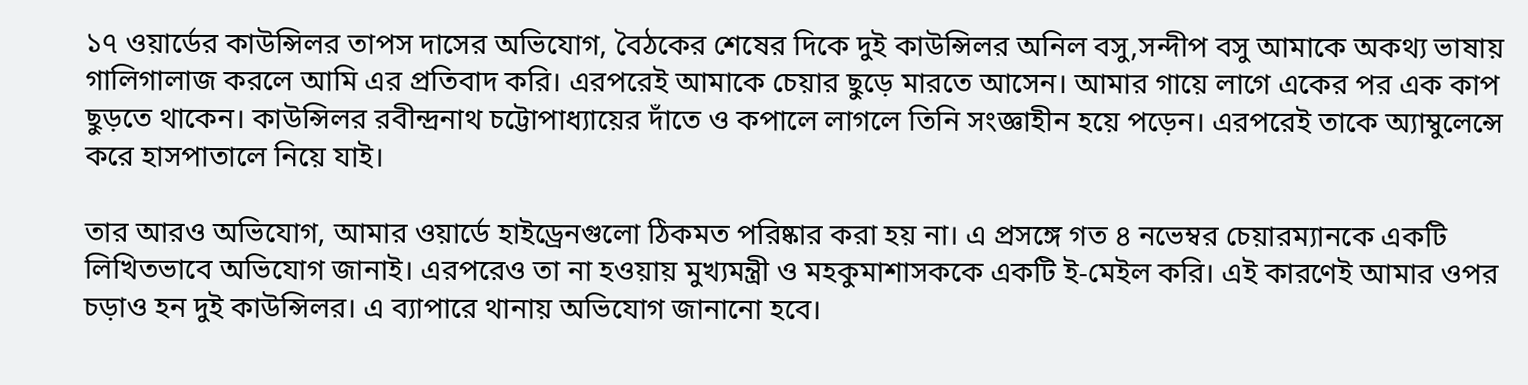১৭ ওয়ার্ডের কাউন্সিলর তাপস দাসের অভিযোগ, বৈঠকের শেষের দিকে দুই কাউন্সিলর অনিল বসু,সন্দীপ বসু আমাকে অকথ্য ভাষায় গালিগালাজ করলে আমি এর প্রতিবাদ করি। এরপরেই আমাকে চেয়ার ছুড়ে মারতে আসেন। আমার গায়ে লাগে একের পর এক কাপ ছুড়তে থাকেন। কাউন্সিলর রবীন্দ্রনাথ চট্টোপাধ্যায়ের দাঁতে ও কপালে লাগলে তিনি সংজ্ঞাহীন হয়ে পড়েন। এরপরেই তাকে অ্যাম্বুলেন্সে করে হাসপাতালে নিয়ে যাই।

তার আরও অভিযোগ, আমার ওয়ার্ডে হাইড্রেনগুলো ঠিকমত পরিষ্কার করা হয় না। এ প্রসঙ্গে গত ৪ নভেম্বর চেয়ারম্যানকে একটি লিখিতভাবে অভিযোগ জানাই। এরপরেও তা না হওয়ায় মুখ্যমন্ত্রী ও মহকুমাশাসককে একটি ই-মেইল করি। এই কারণেই আমার ওপর চড়াও হন দুই কাউন্সিলর। এ ব্যাপারে থানায় অভিযোগ জানানো হবে।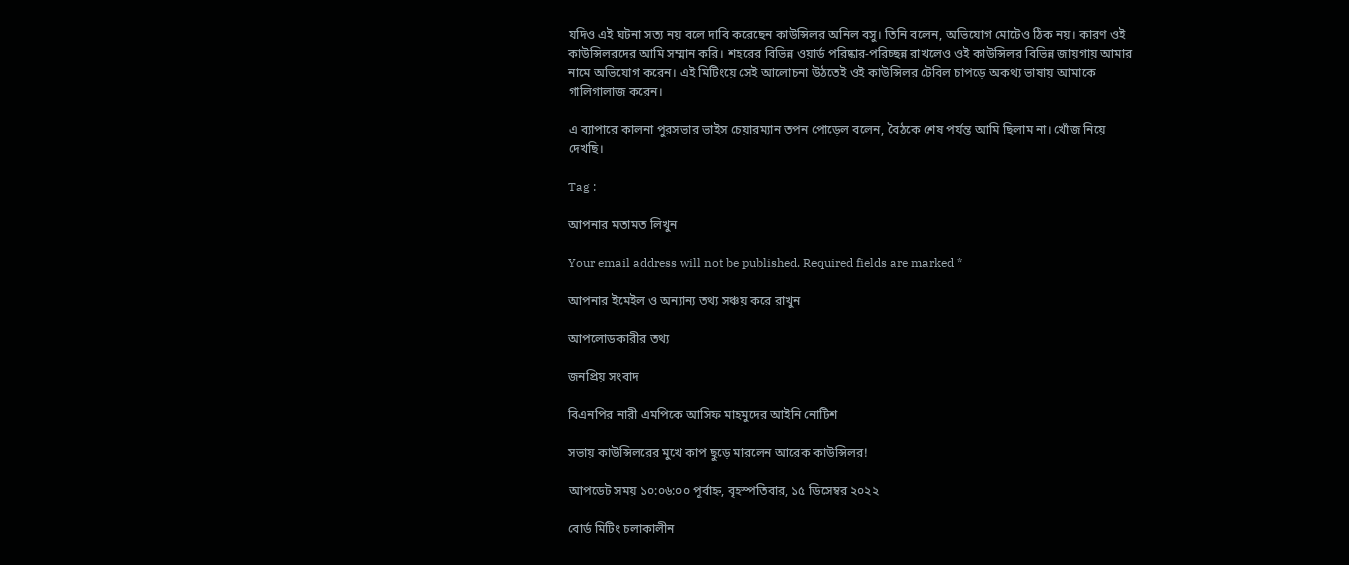যদিও এই ঘটনা সত্য নয় বলে দাবি করেছেন কাউন্সিলর অনিল বসু। তিনি বলেন, অভিযোগ মোটেও ঠিক নয়। কারণ ওই কাউন্সিলরদের আমি সম্মান করি। শহরের বিভিন্ন ওয়ার্ড পরিষ্কার-পরিচ্ছন্ন রাখলেও ওই কাউন্সিলর বিভিন্ন জায়গায় আমার নামে অভিযোগ করেন। এই মিটিংয়ে সেই আলোচনা উঠতেই ওই কাউন্সিলর টেবিল চাপড়ে অকথ্য ভাষায় আমাকে গালিগালাজ করেন।

এ ব্যাপারে কালনা পুরসভার ভাইস চেয়ারম্যান তপন পোড়েল বলেন, বৈঠকে শেষ পর্যন্ত আমি ছিলাম না। খোঁজ নিয়ে দেখছি।

Tag :

আপনার মতামত লিখুন

Your email address will not be published. Required fields are marked *

আপনার ইমেইল ও অন্যান্য তথ্য সঞ্চয় করে রাখুন

আপলোডকারীর তথ্য

জনপ্রিয় সংবাদ

বিএনপির নারী এমপিকে আসিফ মাহমুদের আইনি নোটিশ

সভায় কাউন্সিলরের মুখে কাপ ছুড়ে মারলেন আরেক কাউন্সিলর!

আপডেট সময় ১০:০৬:০০ পূর্বাহ্ন, বৃহস্পতিবার, ১৫ ডিসেম্বর ২০২২

বোর্ড মিটিং চলাকালীন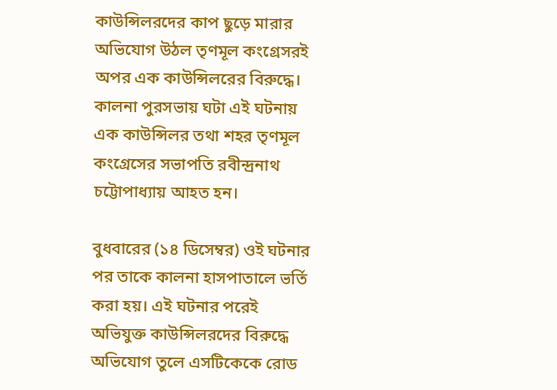কাউন্সিলরদের কাপ ছুড়ে মারার অভিযোগ উঠল তৃণমূল কংগ্রেসরই অপর এক কাউন্সিলরের বিরুদ্ধে। কালনা পুরসভায় ঘটা এই ঘটনায় এক কাউন্সিলর তথা শহর তৃণমূল কংগ্রেসের সভাপতি রবীন্দ্রনাথ চট্টোপাধ্যায় আহত হন।

বুধবারের (১৪ ডিসেম্বর) ওই ঘটনার পর তাকে কালনা হাসপাতালে ভর্তি করা হয়। এই ঘটনার পরেই অভিযুক্ত কাউন্সিলরদের বিরুদ্ধে অভিযোগ তুলে এসটিকেকে রোড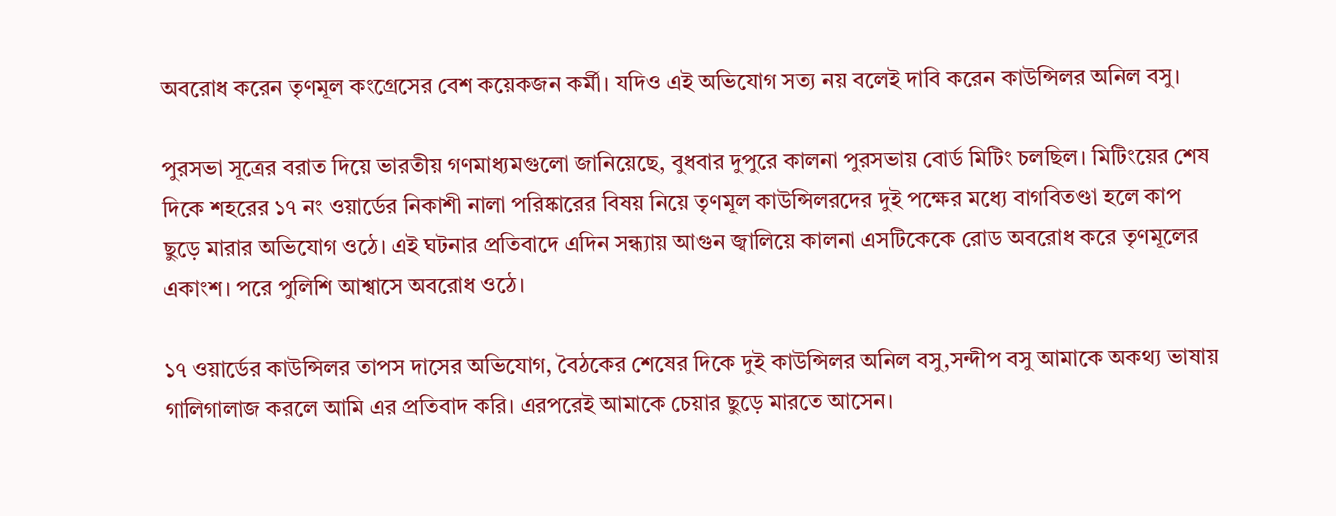অবরোধ করেন তৃণমূল কংগ্রেসের বেশ কয়েকজন কর্মী। যদিও এই অভিযোগ সত্য নয় বলেই দাবি করেন কাউন্সিলর অনিল বসু।

পুরসভা সূত্রের বরাত দিয়ে ভারতীয় গণমাধ্যমগুলো জানিয়েছে, বুধবার দুপুরে কালনা পুরসভায় বোর্ড মিটিং চলছিল। মিটিংয়ের শেষ দিকে শহরের ১৭ নং ওয়ার্ডের নিকাশী নালা পরিষ্কারের বিষয় নিয়ে তৃণমূল কাউন্সিলরদের দুই পক্ষের মধ্যে বাগবিতণ্ডা হলে কাপ ছুড়ে মারার অভিযোগ ওঠে। এই ঘটনার প্রতিবাদে এদিন সন্ধ্যায় আগুন জ্বালিয়ে কালনা এসটিকেকে রোড অবরোধ করে তৃণমূলের একাংশ। পরে পুলিশি আশ্বাসে অবরোধ ওঠে।

১৭ ওয়ার্ডের কাউন্সিলর তাপস দাসের অভিযোগ, বৈঠকের শেষের দিকে দুই কাউন্সিলর অনিল বসু,সন্দীপ বসু আমাকে অকথ্য ভাষায় গালিগালাজ করলে আমি এর প্রতিবাদ করি। এরপরেই আমাকে চেয়ার ছুড়ে মারতে আসেন।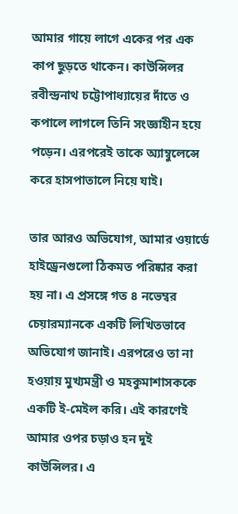আমার গায়ে লাগে একের পর এক কাপ ছুড়তে থাকেন। কাউন্সিলর রবীন্দ্রনাথ চট্টোপাধ্যায়ের দাঁতে ও কপালে লাগলে তিনি সংজ্ঞাহীন হয়ে পড়েন। এরপরেই তাকে অ্যাম্বুলেন্সে করে হাসপাতালে নিয়ে যাই।

তার আরও অভিযোগ, আমার ওয়ার্ডে হাইড্রেনগুলো ঠিকমত পরিষ্কার করা হয় না। এ প্রসঙ্গে গত ৪ নভেম্বর চেয়ারম্যানকে একটি লিখিতভাবে অভিযোগ জানাই। এরপরেও তা না হওয়ায় মুখ্যমন্ত্রী ও মহকুমাশাসককে একটি ই-মেইল করি। এই কারণেই আমার ওপর চড়াও হন দুই কাউন্সিলর। এ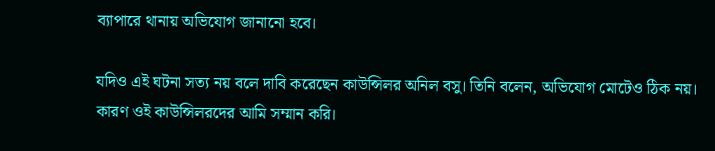ব্যাপারে থানায় অভিযোগ জানানো হবে।

যদিও এই ঘটনা সত্য নয় বলে দাবি করেছেন কাউন্সিলর অনিল বসু। তিনি বলেন, অভিযোগ মোটেও ঠিক নয়। কারণ ওই কাউন্সিলরদের আমি সম্মান করি।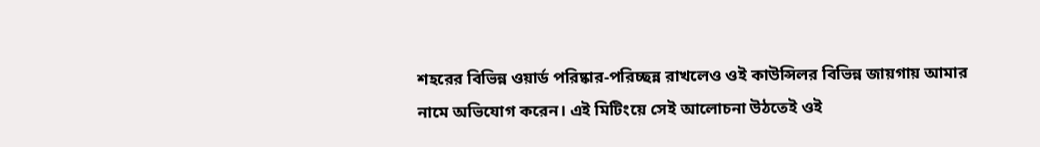শহরের বিভিন্ন ওয়ার্ড পরিষ্কার-পরিচ্ছন্ন রাখলেও ওই কাউন্সিলর বিভিন্ন জায়গায় আমার নামে অভিযোগ করেন। এই মিটিংয়ে সেই আলোচনা উঠতেই ওই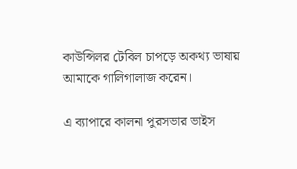কাউন্সিলর টেবিল চাপড়ে অকথ্য ভাষায় আমাকে গালিগালাজ করেন।

এ ব্যাপারে কালনা পুরসভার ভাইস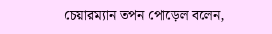চেয়ারম্যান তপন পোড়েল বলেন,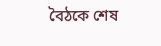বৈঠকে শেষ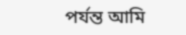পর্যন্ত আমি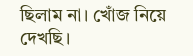ছিলাম না। খোঁজ নিয়ে দেখছি।